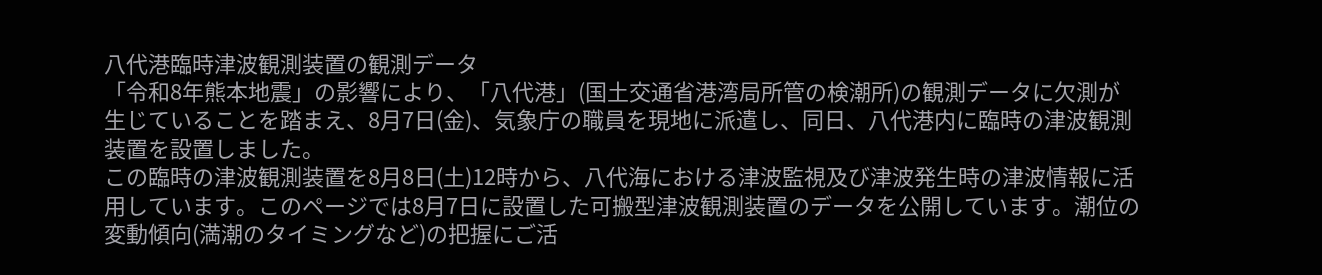八代港臨時津波観測装置の観測データ
「令和8年熊本地震」の影響により、「八代港」(国土交通省港湾局所管の検潮所)の観測データに欠測が生じていることを踏まえ、8月7日(金)、気象庁の職員を現地に派遣し、同日、八代港内に臨時の津波観測装置を設置しました。
この臨時の津波観測装置を8月8日(土)12時から、八代海における津波監視及び津波発生時の津波情報に活用しています。このページでは8月7日に設置した可搬型津波観測装置のデータを公開しています。潮位の変動傾向(満潮のタイミングなど)の把握にご活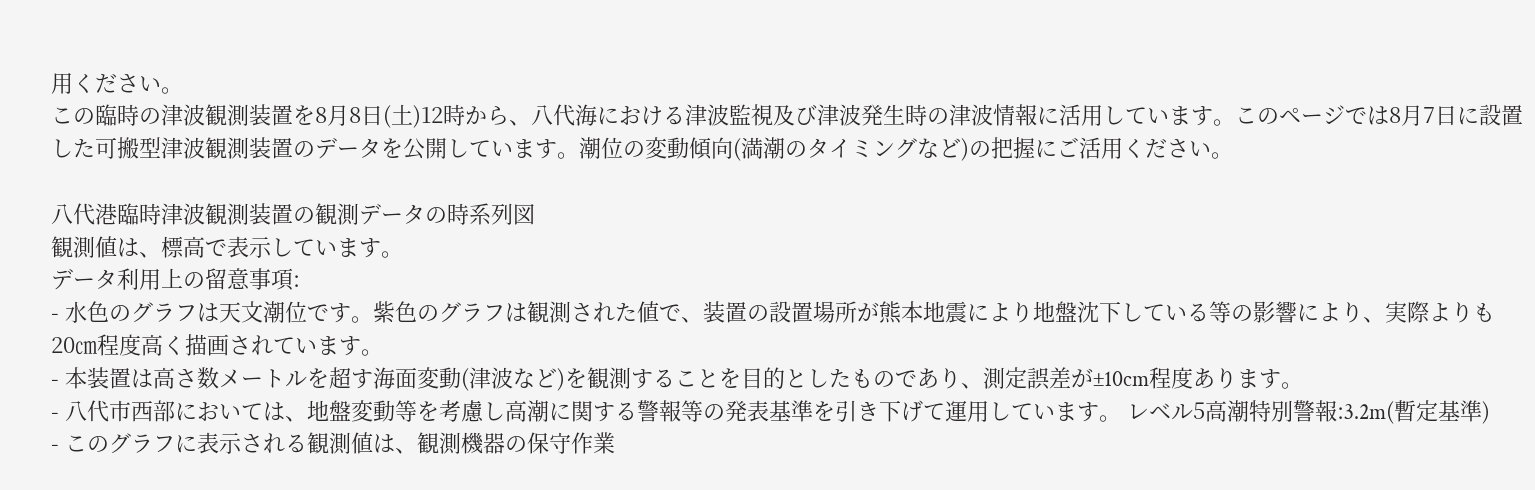用ください。
この臨時の津波観測装置を8月8日(土)12時から、八代海における津波監視及び津波発生時の津波情報に活用しています。このページでは8月7日に設置した可搬型津波観測装置のデータを公開しています。潮位の変動傾向(満潮のタイミングなど)の把握にご活用ください。

八代港臨時津波観測装置の観測データの時系列図
観測値は、標高で表示しています。
データ利用上の留意事項:
- 水色のグラフは天文潮位です。紫色のグラフは観測された値で、装置の設置場所が熊本地震により地盤沈下している等の影響により、実際よりも20㎝程度高く描画されています。
- 本装置は高さ数メートルを超す海面変動(津波など)を観測することを目的としたものであり、測定誤差が±10cm程度あります。
- 八代市西部においては、地盤変動等を考慮し高潮に関する警報等の発表基準を引き下げて運用しています。 レベル5高潮特別警報:3.2m(暫定基準)
- このグラフに表示される観測値は、観測機器の保守作業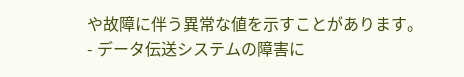や故障に伴う異常な値を示すことがあります。
- データ伝送システムの障害に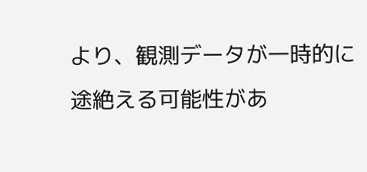より、観測データが一時的に途絶える可能性があ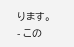ります。
- この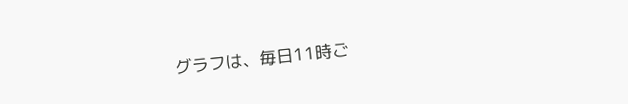グラフは、毎日11時ご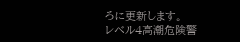ろに更新します。
レベル4高潮危険警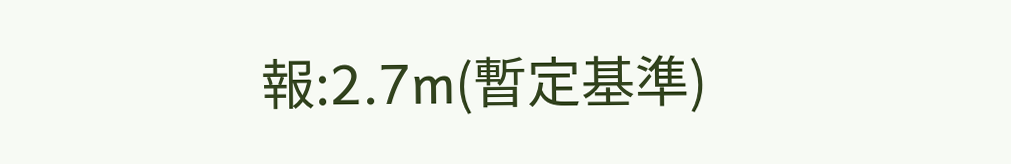報:2.7m(暫定基準)